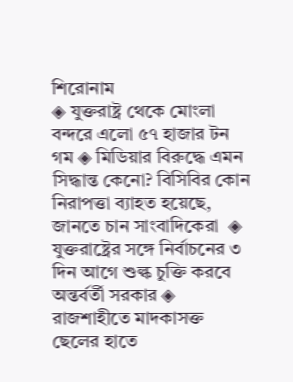শিরোনাম
◈ যুক্তরাষ্ট্র থেকে মোংলা বন্দরে এলো ৫৭ হাজার টন গম ◈ মি‌ডিয়ার বিরু‌দ্ধে এমন সিদ্ধান্ত কে‌নো? বিসিবির কোন নিরাপত্তা ব্যাহত হয়েছে, জানতে চান সাংবাদিকেরা  ◈ যুক্তরাষ্ট্রের সঙ্গে নির্বাচনের ৩ দিন আগে শুল্ক চুক্তি করবে অন্তর্বর্তী সরকার ◈ রাজশাহীতে মাদকাসক্ত ছেলের হাতে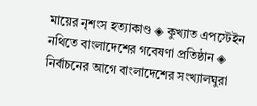মায়ের নৃশংস হত্যাকাণ্ড ◈ কুখ্যাত এপস্টেইন নথিতে বাংলাদেশের গবেষণা প্রতিষ্ঠান ◈ নির্বাচনের আগে বাংলাদেশের সংখ্যালঘুরা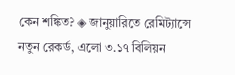কেন শঙ্কিত? ◈ জানুয়ারিতে রেমিট্যান্সে নতুন রেকর্ড, এলো ৩.১৭ বিলিয়ন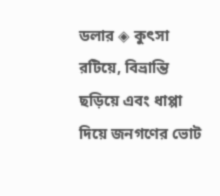ডলার ◈ কুৎসা রটিয়ে, বিভ্রান্তি ছড়িয়ে এবং ধাপ্পা দিয়ে জনগণের ভোট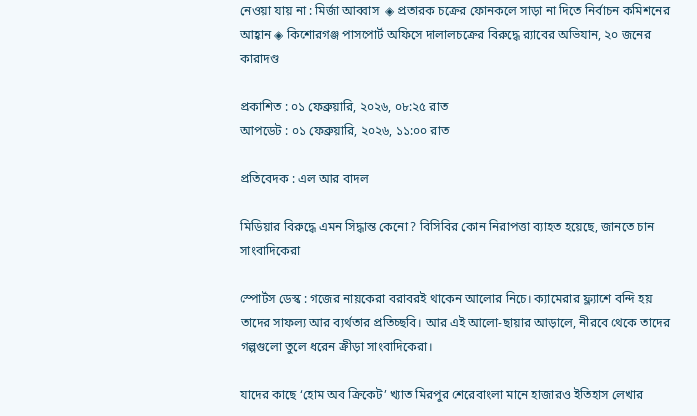নেওয়া যায় না : মির্জা আব্বাস  ◈ প্রতারক চক্রের ফোনকলে সাড়া না দিতে নির্বাচন কমিশনের আহ্বান ◈ কিশোরগঞ্জ পাসপোর্ট অফিসে দালালচক্রের বিরুদ্ধে র‍্যাবের অভিযান, ২০ জনের কারাদণ্ড

প্রকাশিত : ০১ ফেব্রুয়ারি, ২০২৬, ০৮:২৫ রাত
আপডেট : ০১ ফেব্রুয়ারি, ২০২৬, ১১:০০ রাত

প্রতিবেদক : এল আর বাদল

মি‌ডিয়ার বিরু‌দ্ধে এমন সিদ্ধান্ত কে‌নো? বিসিবির কোন নিরাপত্তা ব্যাহত হয়েছে, জানতে চান সাংবাদিকেরা

স্পোর্টস ডেস্ক : গজের নায়কেরা বরাবরই থাকেন আলোর নিচে। ক্যামেরার ফ্ল্যাশে বন্দি হয় তাদের সাফল্য আর ব্যর্থতার প্রতিচ্ছবি। আর এই আলো-ছায়ার আড়ালে, নীরবে থেকে তাদের গল্পগুলো তুলে ধরেন ক্রীড়া সাংবাদিকেরা।

যাদের কাছে ‘হোম অব ক্রিকেট’ খ্যাত মিরপুর শেরেবাংলা মানে হাজারও ইতিহাস লেখার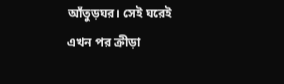আঁতুড়ঘর। সেই ঘরেই এখন পর ক্রীড়া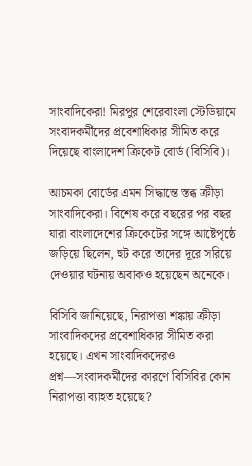সাংবাদিকেরা! মিরপুর শেরেবাংলা স্টেডিয়ামে সংবাদকর্মীদের প্রবেশাধিকার সীমিত করে দিয়েছে বাংলাদেশ ক্রিকেট বোর্ড (বিসিবি)।

আচমকা বোর্ডের এমন সিদ্ধান্তে স্তব্ধ ক্রীড়া সাংবাদিকেরা। বিশেষ করে বছরের পর বছর যারা বাংলাদেশের ক্রিকেটের সঙ্গে আষ্টেপৃষ্ঠে জড়িয়ে ছিলেন, হুট করে তাদের দূরে সরিয়ে দেওয়ার ঘটনায় অবাকও হয়েছেন অনেকে।

বিসিবি জানিয়েছে, নিরাপত্তা শঙ্কায় ক্রীড়া সাংবাদিকদের প্রবেশাধিকার সীমিত করা হয়েছে। এখন সাংবাদিকদেরও প্রশ্ন—সংবাদকর্মীদের কারণে বিসিবির কোন নিরাপত্তা ব্যাহত হয়েছে?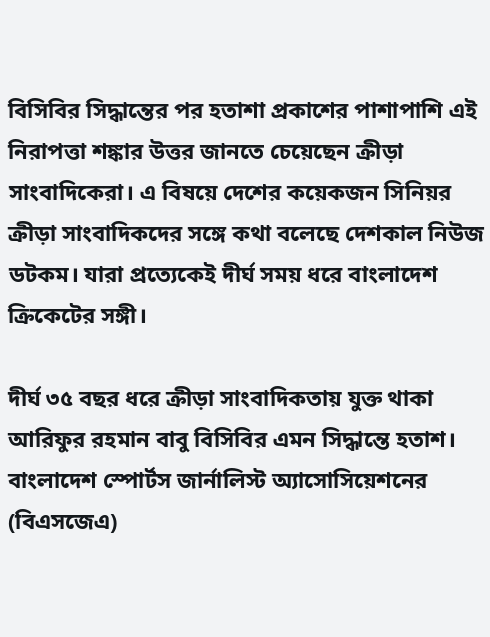বিসিবির সিদ্ধান্তের পর হতাশা প্রকাশের পাশাপাশি এই নিরাপত্তা শঙ্কার উত্তর জানতে চেয়েছেন ক্রীড়া সাংবাদিকেরা। এ বিষয়ে দেশের কয়েকজন সিনিয়র ক্রীড়া সাংবাদিকদের সঙ্গে কথা বলেছে দেশকাল নিউজ ডটকম। যারা প্রত্যেকেই দীর্ঘ সময় ধরে বাংলাদেশ ক্রিকেটের সঙ্গী।

দীর্ঘ ৩৫ বছর ধরে ক্রীড়া সাংবাদিকতায় যুক্ত থাকা আরিফুর রহমান বাবু বিসিবির এমন সিদ্ধান্তে হতাশ। বাংলাদেশ স্পোর্টস জার্নালিস্ট অ্যাসোসিয়েশনের (বিএসজেএ)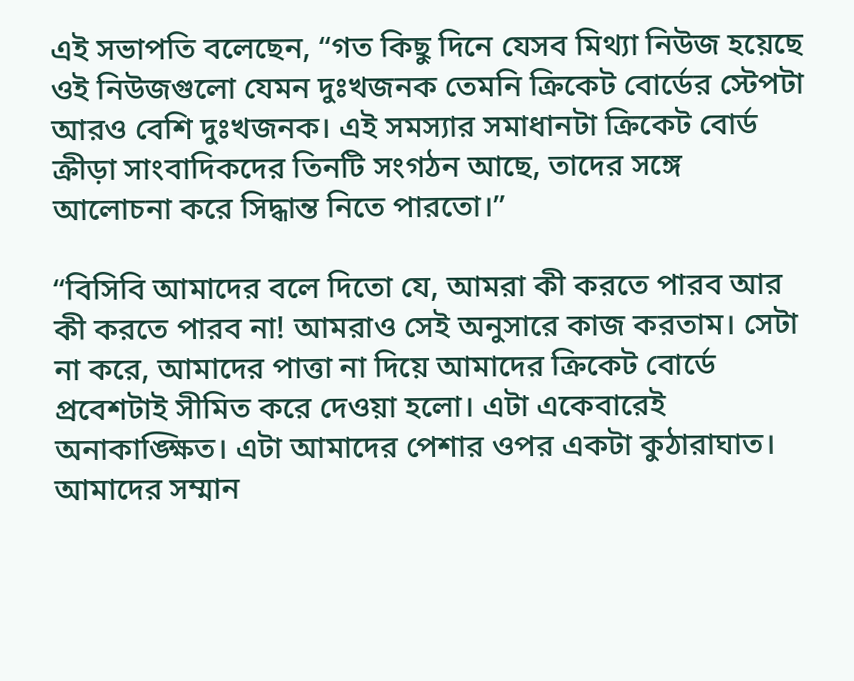এই সভাপতি বলেছেন, “গত কিছু দিনে যেসব মিথ্যা নিউজ হয়েছে ওই নিউজগুলো যেমন দুঃখজনক তেমনি ক্রিকেট বোর্ডের স্টেপটা আরও বেশি দুঃখজনক। এই সমস্যার সমাধানটা ক্রিকেট বোর্ড ক্রীড়া সাংবাদিকদের তিনটি সংগঠন আছে, তাদের সঙ্গে আলোচনা করে সিদ্ধান্ত নিতে পারতো।”

“বিসিবি আমাদের বলে দিতো যে, আমরা কী করতে পারব আর কী করতে পারব না! আমরাও সেই অনুসারে কাজ করতাম। সেটা না করে, আমাদের পাত্তা না দিয়ে আমাদের ক্রিকেট বোর্ডে প্রবেশটাই সীমিত করে দেওয়া হলো। এটা একেবারেই অনাকাঙ্ক্ষিত। এটা আমাদের পেশার ওপর একটা কুঠারাঘাত। আমাদের সম্মান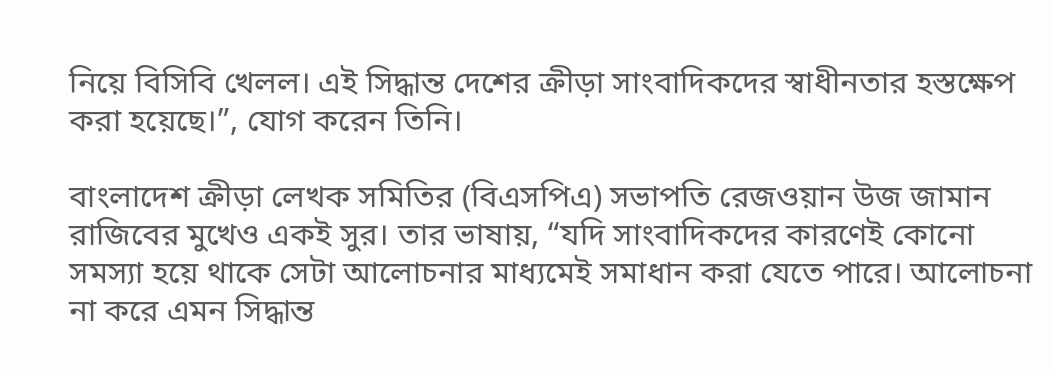নিয়ে বিসিবি খেলল। এই সিদ্ধান্ত দেশের ক্রীড়া সাংবাদিকদের স্বাধীনতার হস্তক্ষেপ করা হয়েছে।”, যোগ করেন তিনি।

বাংলাদেশ ক্রীড়া লেখক সমিতির (বিএসপিএ) সভাপতি রেজওয়ান উজ জামান রাজিবের মুখেও একই সুর। তার ভাষায়, “যদি সাংবাদিকদের কারণেই কোনো সমস্যা হয়ে থাকে সেটা আলোচনার মাধ্যমেই সমাধান করা যেতে পারে। আলোচনা না করে এমন সিদ্ধান্ত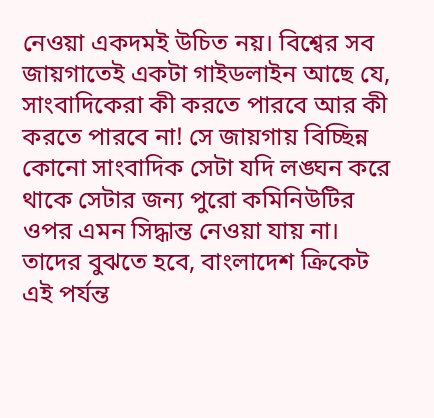নেওয়া একদমই উচিত নয়। বিশ্বের সব জায়গাতেই একটা গাইডলাইন আছে যে, সাংবাদিকেরা কী করতে পারবে আর কী করতে পারবে না! সে জায়গায় বিচ্ছিন্ন কোনো সাংবাদিক সেটা যদি লঙ্ঘন করে থাকে সেটার জন্য পুরো কমিনিউটির ওপর এমন সিদ্ধান্ত নেওয়া যায় না। তাদের বুঝতে হবে, বাংলাদেশ ক্রিকেট এই পর্যন্ত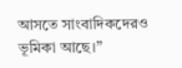আসতে সাংবাদিকদেরও ভূমিকা আছে।”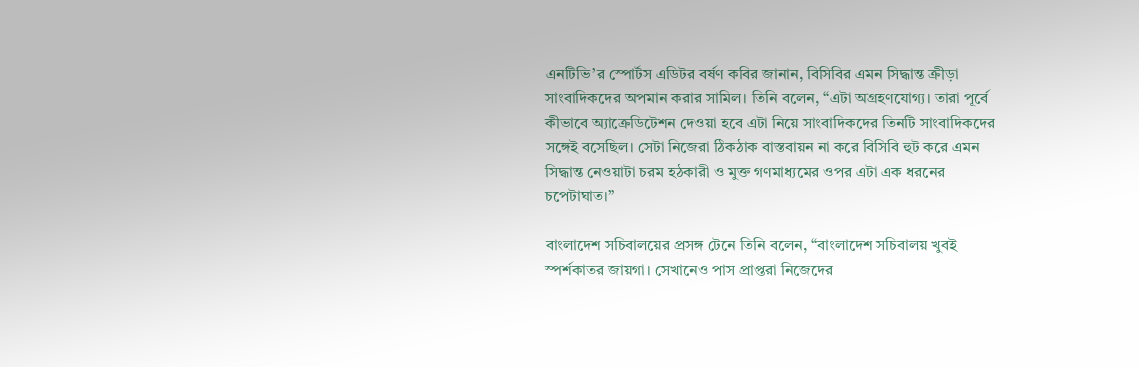এনটিভি’র স্পোর্টস এডিটর বর্ষণ কবির জানান, বিসিবির এমন সিদ্ধান্ত ক্রীড়া সাংবাদিকদের অপমান করার সামিল। তিনি বলেন, “এটা অগ্রহণযোগ্য। তারা পূর্বে কীভাবে অ্যাক্রেডিটেশন দেওয়া হবে এটা নিয়ে সাংবাদিকদের তিনটি সাংবাদিকদের সঙ্গেই বসেছিল। সেটা নিজেরা ঠিকঠাক বাস্তবায়ন না করে বিসিবি হুট করে এমন সিদ্ধান্ত নেওয়াটা চরম হঠকারী ও মুক্ত গণমাধ্যমের ওপর এটা এক ধরনের চপেটাঘাত।”

বাংলাদেশ সচিবালয়ের প্রসঙ্গ টেনে তিনি বলেন, “বাংলাদেশ সচিবালয় খুবই স্পর্শকাতর জায়গা। সেখানেও পাস প্রাপ্তরা নিজেদের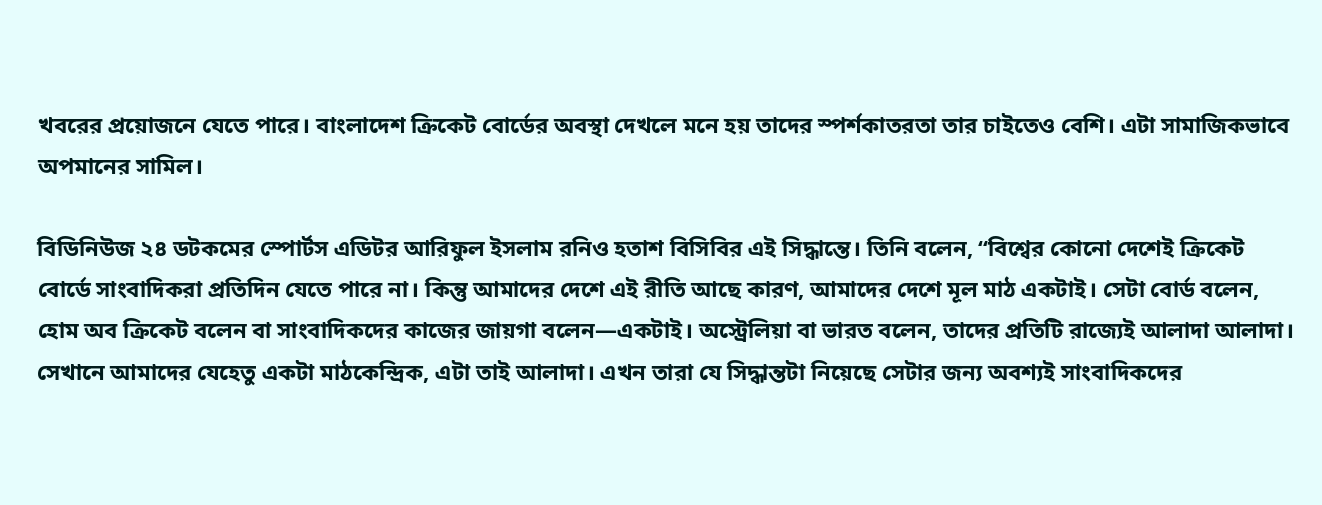খবরের প্রয়োজনে যেতে পারে। বাংলাদেশ ক্রিকেট বোর্ডের অবস্থা দেখলে মনে হয় তাদের স্পর্শকাতরতা তার চাইতেও বেশি। এটা সামাজিকভাবে অপমানের সামিল।

বিডিনিউজ ২৪ ডটকমের স্পোর্টস এডিটর আরিফুল ইসলাম রনিও হতাশ বিসিবির এই সিদ্ধান্তে। তিনি বলেন, “বিশ্বের কোনো দেশেই ক্রিকেট বোর্ডে সাংবাদিকরা প্রতিদিন যেতে পারে না। কিন্তু আমাদের দেশে এই রীতি আছে কারণ, আমাদের দেশে মূল মাঠ একটাই। সেটা বোর্ড বলেন, হোম অব ক্রিকেট বলেন বা সাংবাদিকদের কাজের জায়গা বলেন—একটাই। অস্ট্রেলিয়া বা ভারত বলেন, তাদের প্রতিটি রাজ্যেই আলাদা আলাদা। সেখানে আমাদের যেহেতু একটা মাঠকেন্দ্রিক, এটা তাই আলাদা। এখন তারা যে সিদ্ধান্তটা নিয়েছে সেটার জন্য অবশ্যই সাংবাদিকদের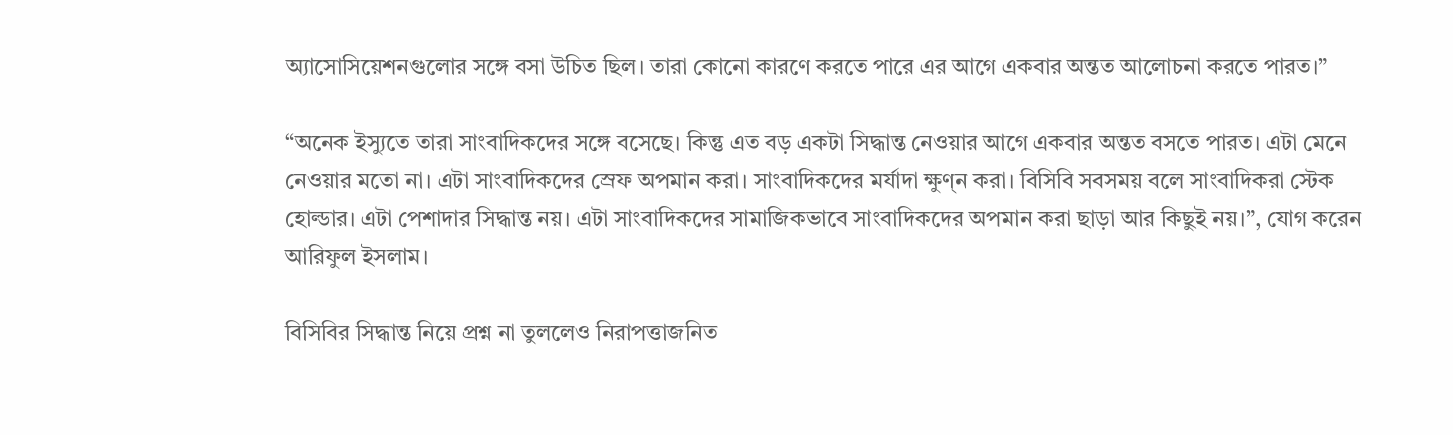অ্যাসোসিয়েশনগুলোর সঙ্গে বসা উচিত ছিল। তারা কোনো কারণে করতে পারে এর আগে একবার অন্তত আলোচনা করতে পারত।”

“অনেক ইস্যুতে তারা সাংবাদিকদের সঙ্গে বসেছে। কিন্তু এত বড় একটা সিদ্ধান্ত নেওয়ার আগে একবার অন্তত বসতে পারত। এটা মেনে নেওয়ার মতো না। এটা সাংবাদিকদের স্রেফ অপমান করা। সাংবাদিকদের মর্যাদা ক্ষুণ্ন করা। বিসিবি সবসময় বলে সাংবাদিকরা স্টেক হোল্ডার। এটা পেশাদার সিদ্ধান্ত নয়। এটা সাংবাদিকদের সামাজিকভাবে সাংবাদিকদের অপমান করা ছাড়া আর কিছুই নয়।”, যোগ করেন আরিফুল ইসলাম।

বিসিবির সিদ্ধান্ত নিয়ে প্রশ্ন না তুললেও নিরাপত্তাজনিত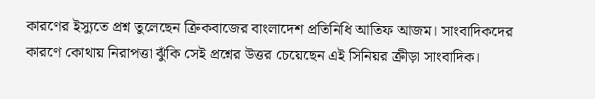কারণের ইস্যুতে প্রশ্ন তুলেছেন ক্রিকবাজের বাংলাদেশ প্রতিনিধি আতিফ আজম। সাংবাদিকদের কারণে কোথায় নিরাপত্তা ঝুঁকি সেই প্রশ্নের উত্তর চেয়েছেন এই সিনিয়র ক্রীড়া সাংবাদিক।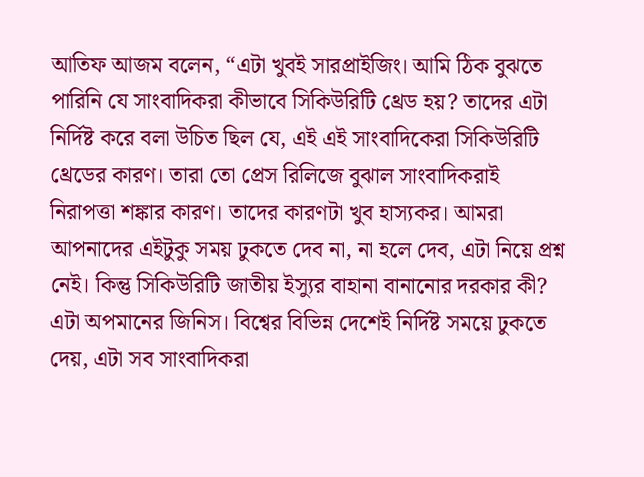আতিফ আজম বলেন, “এটা খুবই সারপ্রাইজিং। আমি ঠিক বুঝতে পারিনি যে সাংবাদিকরা কীভাবে সিকিউরিটি থ্রেড হয়? তাদের এটা নির্দিষ্ট করে বলা উচিত ছিল যে, এই এই সাংবাদিকেরা সিকিউরিটি থ্রেডের কারণ। তারা তো প্রেস রিলিজে বুঝাল সাংবাদিকরাই নিরাপত্তা শঙ্কার কারণ। তাদের কারণটা খুব হাস্যকর। আমরা আপনাদের এইটুকু সময় ঢুকতে দেব না, না হলে দেব, এটা নিয়ে প্রশ্ন নেই। কিন্তু সিকিউরিটি জাতীয় ইস্যুর বাহানা বানানোর দরকার কী? এটা অপমানের জিনিস। বিশ্বের বিভিন্ন দেশেই নির্দিষ্ট সময়ে ঢুকতে দেয়, এটা সব সাংবাদিকরা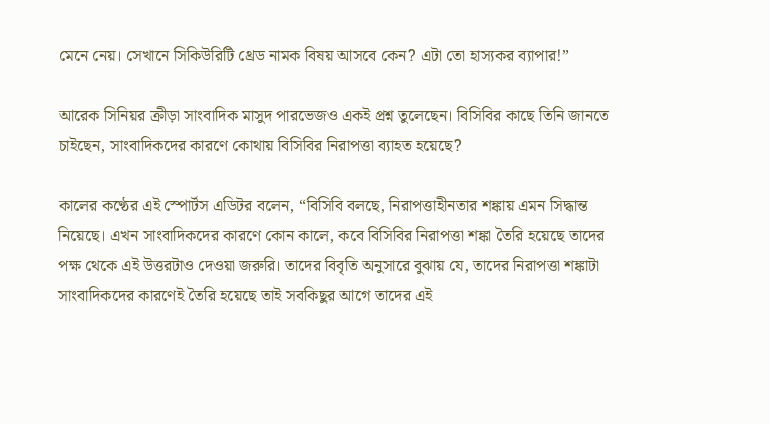মেনে নেয়। সেখানে সিকিউরিটি থ্রেড নামক বিষয় আসবে কেন? এটা তো হাস্যকর ব্যাপার!”

আরেক সিনিয়র ক্রীড়া সাংবাদিক মাসুদ পারভেজও একই প্রশ্ন তুলেছেন। বিসিবির কাছে তিনি জানতে চাইছেন, সাংবাদিকদের কারণে কোথায় বিসিবির নিরাপত্তা ব্যাহত হয়েছে?

কালের কণ্ঠের এই স্পোর্টস এডিটর বলেন, “বিসিবি বলছে, নিরাপত্তাহীনতার শঙ্কায় এমন সিদ্ধান্ত নিয়েছে। এখন সাংবাদিকদের কারণে কোন কালে, কবে বিসিবির নিরাপত্তা শঙ্কা তৈরি হয়েছে তাদের পক্ষ থেকে এই উত্তরটাও দেওয়া জরুরি। তাদের বিবৃতি অনুসারে বুঝায় যে, তাদের নিরাপত্তা শঙ্কাটা সাংবাদিকদের কারণেই তৈরি হয়েছে তাই সবকিছুর আগে তাদের এই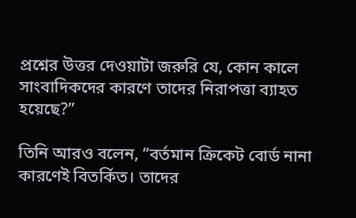প্রশ্নের উত্তর দেওয়াটা জরুরি যে, কোন কালে সাংবাদিকদের কারণে তাদের নিরাপত্তা ব্যাহত হয়েছে?”

তিনি আরও বলেন, “বর্তমান ক্রিকেট বোর্ড নানা কারণেই বিতর্কিত। তাদের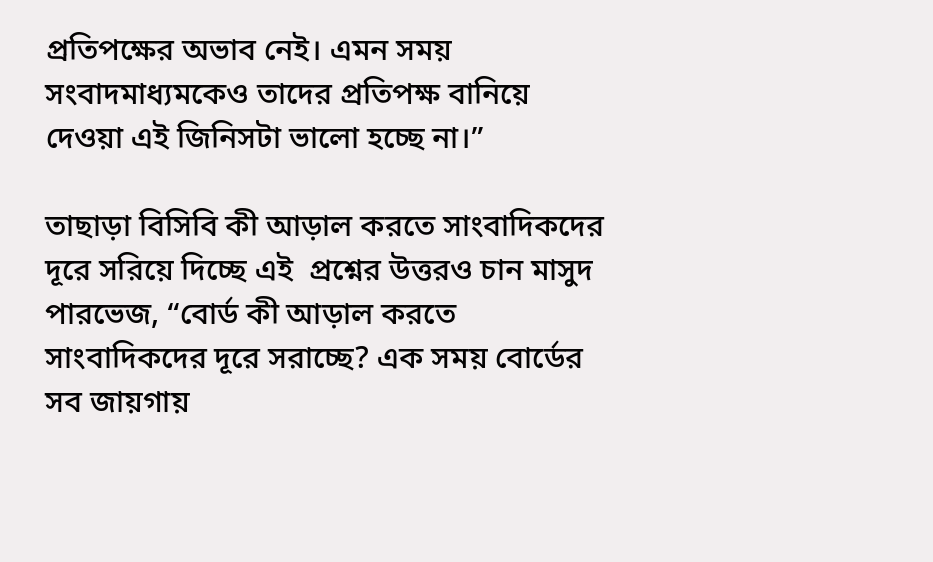প্রতিপক্ষের অভাব নেই। এমন সময় সংবাদমাধ্যমকেও তাদের প্রতিপক্ষ বানিয়ে দেওয়া এই জিনিসটা ভালো হচ্ছে না।”

তাছাড়া বিসিবি কী আড়াল করতে সাংবাদিকদের দূরে সরিয়ে দিচ্ছে এই  প্রশ্নের উত্তরও চান মাসুদ পারভেজ, “বোর্ড কী আড়াল করতে সাংবাদিকদের দূরে সরাচ্ছে? এক সময় বোর্ডের সব জায়গায়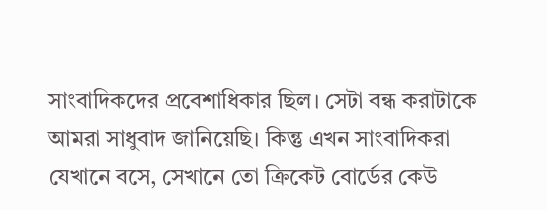সাংবাদিকদের প্রবেশাধিকার ছিল। সেটা বন্ধ করাটাকে আমরা সাধুবাদ জানিয়েছি। কিন্তু এখন সাংবাদিকরা যেখানে বসে, সেখানে তো ক্রিকেট বোর্ডের কেউ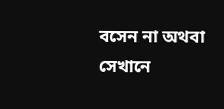বসেন না অথবা সেখানে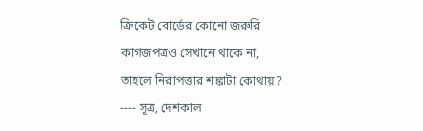ক্রিকেট বোর্ডের কোনো জরুরি কাগজপত্রও সেখানে থাকে না, তাহলে নিরাপত্তার শঙ্কাটা কোথায়? ---- সূত্র, দেশকাল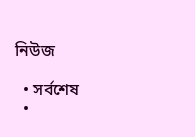নিউজ

  • সর্বশেষ
  •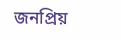জনপ্রিয়